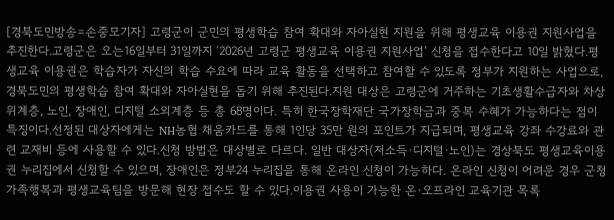[경북도민방송=손중모기자] 고령군이 군민의 평생학습 참여 확대와 자아실현 지원을 위해 평생교육 이용권 지원사업을 추진한다.고령군은 오는16일부터 31일까지 ‘2026년 고령군 평생교육 이용권 지원사업’ 신청을 접수한다고 10일 밝혔다.평생교육 이용권은 학습자가 자신의 학습 수요에 따라 교육 활동을 선택하고 참여할 수 있도록 정부가 지원하는 사업으로, 경북도민의 평생학습 참여 확대와 자아실현을 돕기 위해 추진된다.지원 대상은 고령군에 거주하는 기초생활수급자와 차상위계층, 노인, 장애인, 디지털 소외계층 등 총 68명이다. 특히 한국장학재단 국가장학금과 중복 수혜가 가능하다는 점이 특징이다.선정된 대상자에게는 NH농협 채움카드를 통해 1인당 35만 원의 포인트가 지급되며, 평생교육 강좌 수강료와 관련 교재비 등에 사용할 수 있다.신청 방법은 대상별로 다르다. 일반 대상자(저소득·디지털·노인)는 경상북도 평생교육이용권 누리집에서 신청할 수 있으며, 장애인은 정부24 누리집을 통해 온라인 신청이 가능하다. 온라인 신청이 어려운 경우 군청 가족행복과 평생교육팀을 방문해 현장 접수도 할 수 있다.이용권 사용이 가능한 온·오프라인 교육기관 목록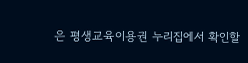은 평생교육이용권 누리집에서 확인할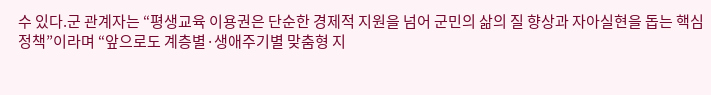수 있다.군 관계자는 “평생교육 이용권은 단순한 경제적 지원을 넘어 군민의 삶의 질 향상과 자아실현을 돕는 핵심 정책”이라며 “앞으로도 계층별·생애주기별 맞춤형 지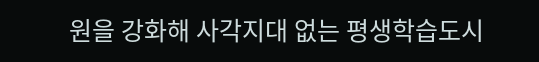원을 강화해 사각지대 없는 평생학습도시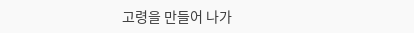고령을 만들어 나가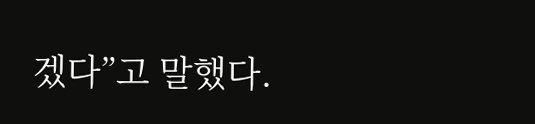겠다”고 말했다.